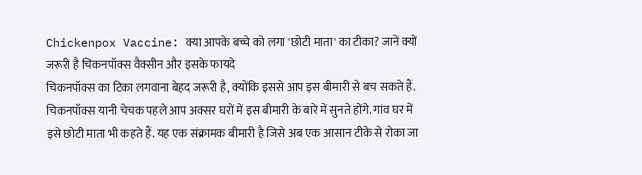Chickenpox Vaccine: क्या आपके बच्चे को लगा 'छोटी माता' का टीका? जानें क्यों जरूरी है चिकनपॉक्स वैक्सीन और इसके फायदे
चिकनपॉक्स का टिका लगवाना बेहद जरूरी है, क्योंकि इससे आप इस बीमारी से बच सकते हैं.
चिकनपॉक्स यानी चेचक पहले आप अक्सर घरों में इस बीमारी के बारे में सुनते होंगे. गांव घर में इसे छोटी माता भी कहते हैं. यह एक संक्रामक बीमारी है जिसे अब एक आसान टीके से रोका जा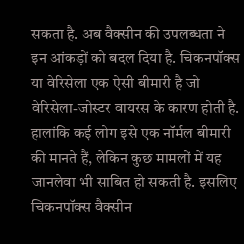सकता है. अब वैक्सीन की उपलब्धता ने इन आंकड़ों को बदल दिया है. चिकनपॉक्स या वेरिसेला एक ऐसी बीमारी है जो वेरिसेला-जोस्टर वायरस के कारण होती है. हालांकि कई लोग इसे एक नॉर्मल बीमारी की मानते हैं, लेकिन कुछ मामलों में यह जानलेवा भी साबित हो सकती है. इसलिए चिकनपॉक्स वैक्सीन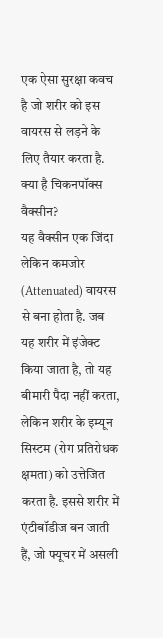एक ऐसा सुरक्षा कवच है जो शरीर को इस वायरस से लड़ने के लिए तैयार करता है.
क्या है चिकनपॉक्स वैक्सीन?
यह वैक्सीन एक जिंदा लेकिन कमजोर (Attenuated) वायरस से बना होता है. जब यह शरीर में इंजेक्ट किया जाता है, तो यह बीमारी पैदा नहीं करता, लेकिन शरीर के इम्यून सिस्टम (रोग प्रतिरोधक क्षमता) को उत्तेजित करता है. इससे शरीर में एंटीबॉडीज बन जाती हैं, जो फ्यूचर में असली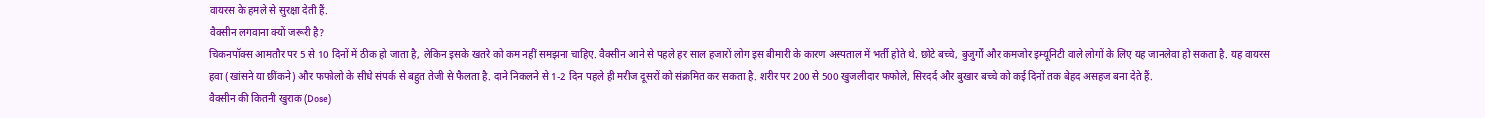वायरस के हमले से सुरक्षा देती हैं.
वैक्सीन लगवाना क्यों जरूरी है?
चिकनपॉक्स आमतौर पर 5 से 10 दिनों में ठीक हो जाता है, लेकिन इसके खतरे को कम नहीं समझना चाहिए. वैक्सीन आने से पहले हर साल हजारों लोग इस बीमारी के कारण अस्पताल में भर्ती होते थे. छोटे बच्चे, बुजुर्गों और कमजोर इम्यूनिटी वाले लोगों के लिए यह जानलेवा हो सकता है. यह वायरस हवा (खांसने या छींकने) और फफोलो के सीधे संपर्क से बहुत तेजी से फैलता है. दाने निकलने से 1-2 दिन पहले ही मरीज दूसरों को संक्रमित कर सकता है. शरीर पर 200 से 500 खुजलीदार फफोले, सिरदर्द और बुखार बच्चे को कई दिनों तक बेहद असहज बना देते हैं.
वैक्सीन की कितनी खुराक (Dose)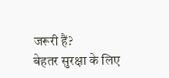जरूरी हैं?
बेहतर सुरक्षा के लिए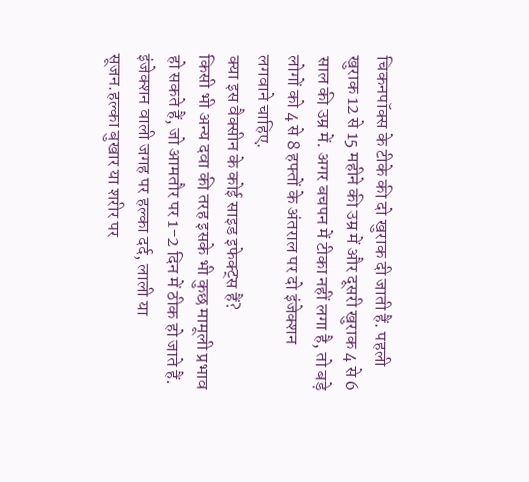चिकनपॉक्स के टीके की दो खुराक दी जाती हैं. पहली खुराक 12 से 15 महीने की उम्र में और दूसरी खुराक 4 से 6 साल की उम्र में. अगर बचपन में टीका नहीं लगा है, तो बड़े लोगों को 4 से 8 हफ्तों के अंतराल पर दो इंजेक्शन लगवाने चाहिए.
क्या इस वैक्सीन के कोई साइड इफेक्ट्स हैं?
किसी भी अन्य दवा की तरह इसके भी कुछ मामूली प्रभाव हो सकते हैं, जो आमतौर पर 1-2 दिन में ठीक हो जाते हैं. इंजेक्शन वाली जगह पर हल्का दर्द, लाली या सूजन.हल्का बुखार या शरीर पर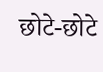छोटे-छोटे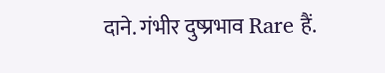दाने. गंभीर दुष्प्रभाव Rare हैं.